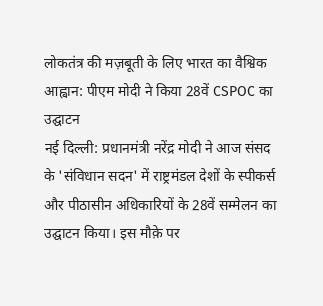लोकतंत्र की मज़बूती के लिए भारत का वैश्विक आह्वान: पीएम मोदी ने किया 28वें CSPOC का उद्घाटन
नई दिल्ली: प्रधानमंत्री नरेंद्र मोदी ने आज संसद के 'संविधान सदन' में राष्ट्रमंडल देशों के स्पीकर्स और पीठासीन अधिकारियों के 28वें सम्मेलन का उद्घाटन किया। इस मौक़े पर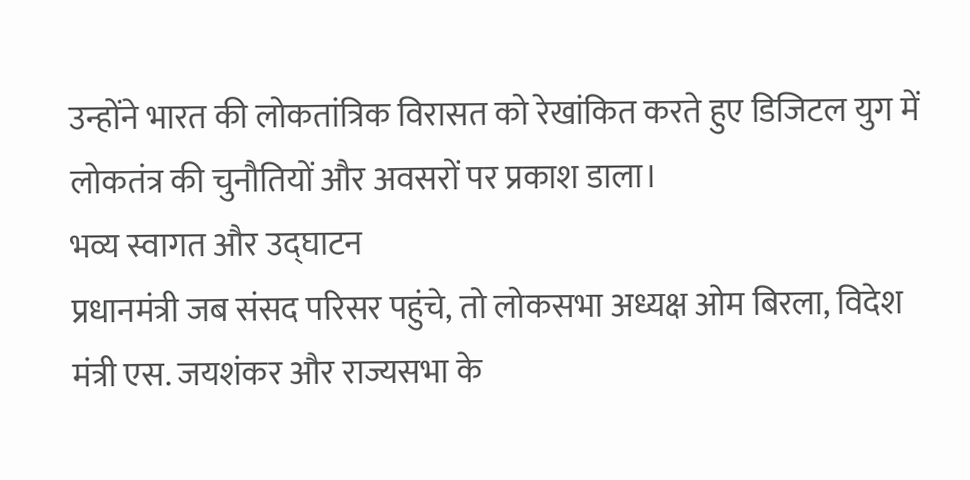उन्होंने भारत की लोकतांत्रिक विरासत को रेखांकित करते हुए डिजिटल युग में लोकतंत्र की चुनौतियों और अवसरों पर प्रकाश डाला।
भव्य स्वागत और उद्घाटन
प्रधानमंत्री जब संसद परिसर पहुंचे, तो लोकसभा अध्यक्ष ओम बिरला, विदेश मंत्री एस. जयशंकर और राज्यसभा के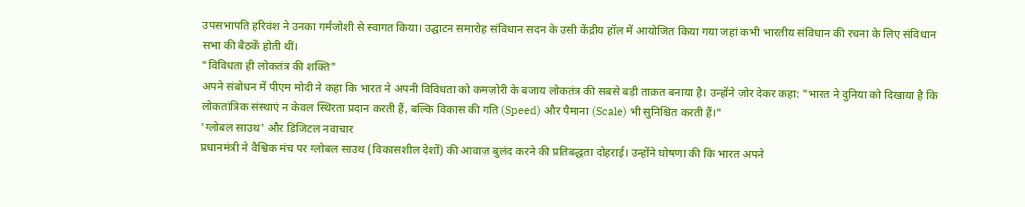उपसभापति हरिवंश ने उनका गर्मजोशी से स्वागत किया। उद्घाटन समारोह संविधान सदन के उसी केंद्रीय हॉल में आयोजित किया गया जहां कभी भारतीय संविधान की रचना के लिए संविधान सभा की बैठकें होती थीं।
"विविधता ही लोकतंत्र की शक्ति"
अपने संबोधन में पीएम मोदी ने कहा कि भारत ने अपनी विविधता को कमज़ोरी के बजाय लोकतंत्र की सबसे बड़ी ताक़त बनाया है। उन्होंने ज़ोर देकर कहा: "भारत ने दुनिया को दिखाया है कि लोकतांत्रिक संस्थाएं न केवल स्थिरता प्रदान करती हैं, बल्कि विकास की गति (Speed) और पैमाना (Scale) भी सुनिश्चित करती हैं।"
'ग्लोबल साउथ' और डिजिटल नवाचार
प्रधानमंत्री ने वैश्विक मंच पर ग्लोबल साउथ (विकासशील देशों) की आवाज़ बुलंद करने की प्रतिबद्धता दोहराई। उन्होंने घोषणा की कि भारत अपने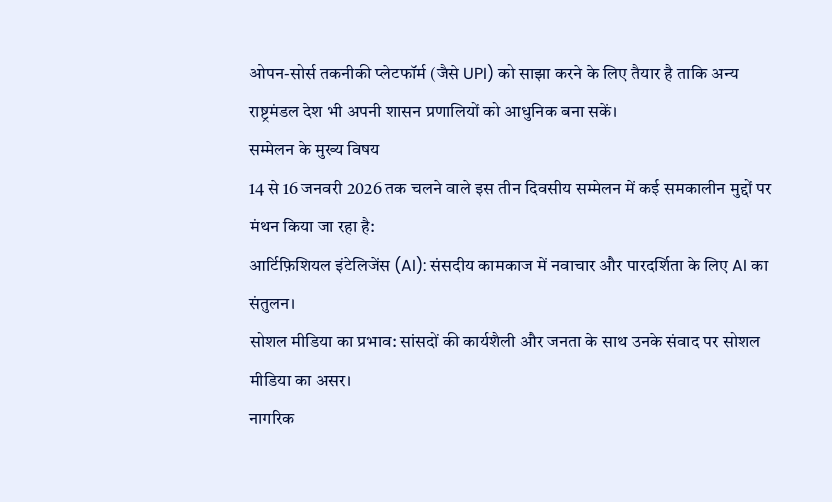ओपन-सोर्स तकनीकी प्लेटफॉर्म (जैसे UPI) को साझा करने के लिए तैयार है ताकि अन्य राष्ट्रमंडल देश भी अपनी शासन प्रणालियों को आधुनिक बना सकें।
सम्मेलन के मुख्य विषय
14 से 16 जनवरी 2026 तक चलने वाले इस तीन दिवसीय सम्मेलन में कई समकालीन मुद्दों पर मंथन किया जा रहा है:
आर्टिफ़िशियल इंटेलिजेंस (AI): संसदीय कामकाज में नवाचार और पारदर्शिता के लिए AI का संतुलन।
सोशल मीडिया का प्रभाव: सांसदों की कार्यशैली और जनता के साथ उनके संवाद पर सोशल मीडिया का असर।
नागरिक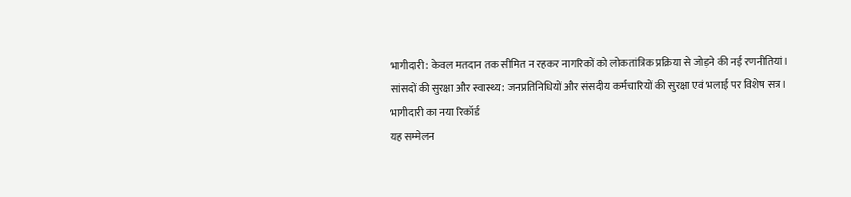भागीदारी: केवल मतदान तक सीमित न रहकर नागरिकों को लोकतांत्रिक प्रक्रिया से जोड़ने की नई रणनीतियां।
सांसदों की सुरक्षा और स्वास्थ्य: जनप्रतिनिधियों और संसदीय कर्मचारियों की सुरक्षा एवं भलाई पर विशेष सत्र।
भागीदारी का नया रिकॉर्ड
यह सम्मेलन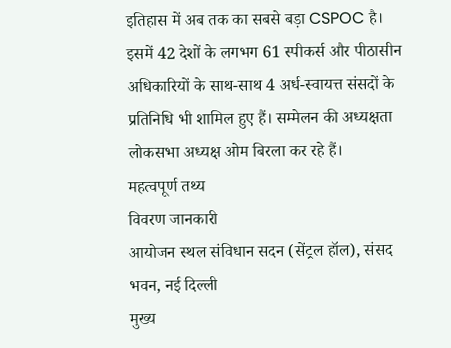इतिहास में अब तक का सबसे बड़ा CSPOC है। इसमें 42 देशों के लगभग 61 स्पीकर्स और पीठासीन अधिकारियों के साथ-साथ 4 अर्ध-स्वायत्त संसदों के प्रतिनिधि भी शामिल हुए हैं। सम्मेलन की अध्यक्षता लोकसभा अध्यक्ष ओम बिरला कर रहे हैं।
महत्वपूर्ण तथ्य
विवरण जानकारी
आयोजन स्थल संविधान सदन (सेंट्रल हॉल), संसद भवन, नई दिल्ली
मुख्य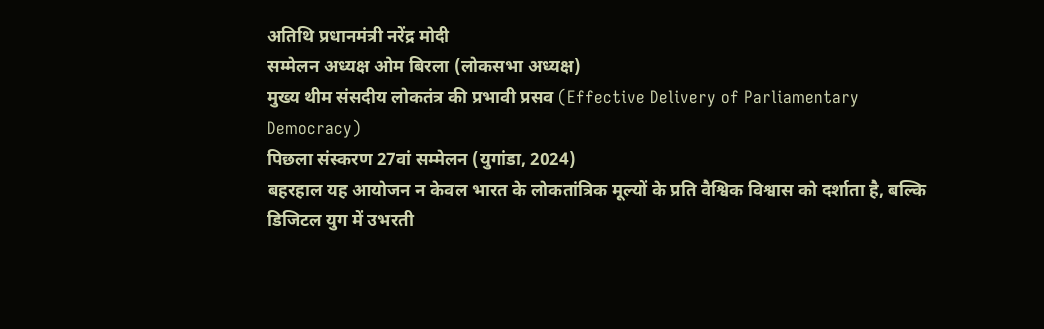अतिथि प्रधानमंत्री नरेंद्र मोदी
सम्मेलन अध्यक्ष ओम बिरला (लोकसभा अध्यक्ष)
मुख्य थीम संसदीय लोकतंत्र की प्रभावी प्रसव (Effective Delivery of Parliamentary Democracy)
पिछला संस्करण 27वां सम्मेलन (युगांडा, 2024)
बहरहाल यह आयोजन न केवल भारत के लोकतांत्रिक मूल्यों के प्रति वैश्विक विश्वास को दर्शाता है, बल्कि डिजिटल युग में उभरती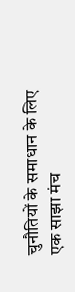चुनौतियों के समाधान के लिए एक साझा मंच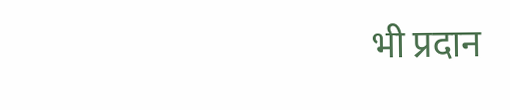भी प्रदान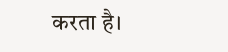करता है।